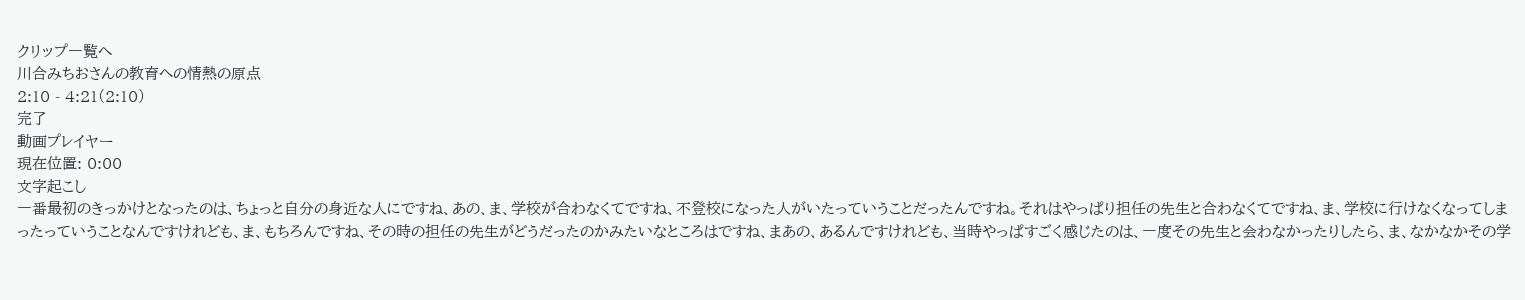クリップ一覧へ
川合みちおさんの教育への情熱の原点
2:10 - 4:21(2:10)
完了
動画プレイヤー
現在位置: 0:00
文字起こし
一番最初のきっかけとなったのは、ちょっと自分の身近な人にですね、あの、ま、学校が合わなくてですね、不登校になった人がいたっていうことだったんですね。それはやっぱり担任の先生と合わなくてですね、ま、学校に行けなくなってしまったっていうことなんですけれども、ま、もちろんですね、その時の担任の先生がどうだったのかみたいなところはですね、まあの、あるんですけれども、当時やっぱすごく感じたのは、一度その先生と会わなかったりしたら、ま、なかなかその学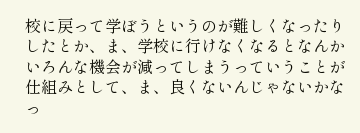校に戻って学ぼうというのが難しくなったりしたとか、ま、学校に行けなくなるとなんかいろんな機会が減ってしまうっていうことが仕組みとして、ま、良くないんじゃないかなっ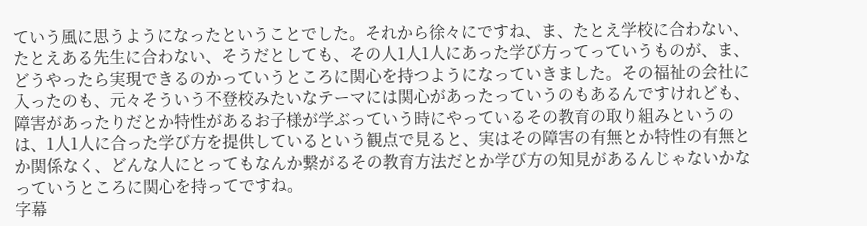ていう風に思うようになったということでした。それから徐々にですね、ま、たとえ学校に合わない、たとえある先生に合わない、そうだとしても、その人1人1人にあった学び方ってっていうものが、ま、どうやったら実現できるのかっていうところに関心を持つようになっていきました。その福祉の会社に入ったのも、元々そういう不登校みたいなテーマには関心があったっていうのもあるんですけれども、障害があったりだとか特性があるお子様が学ぶっていう時にやっているその教育の取り組みというのは、1人1人に合った学び方を提供しているという観点で見ると、実はその障害の有無とか特性の有無とか関係なく、どんな人にとってもなんか繋がるその教育方法だとか学び方の知見があるんじゃないかなっていうところに関心を持ってですね。
字幕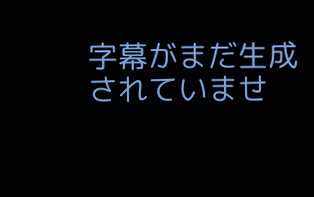字幕がまだ生成されていませ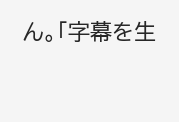ん。「字幕を生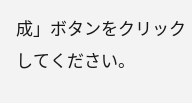成」ボタンをクリックしてください。